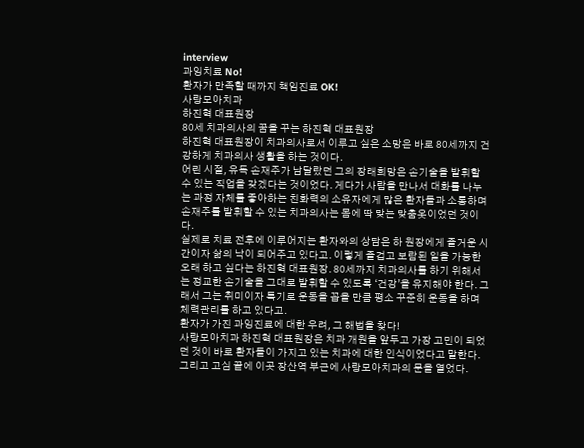interview
과잉치료 No!
환자가 만족할 때까지 책임진료 OK!
사랑모아치과
하진혁 대표원장
80세 치과의사의 꿈을 꾸는 하진혁 대표원장
하진혁 대표원장이 치과의사로서 이루고 싶은 소망은 바로 80세까지 건강하게 치과의사 생활을 하는 것이다.
어린 시절, 유독 손재주가 남달랐던 그의 장래희망은 손기술을 발휘할 수 있는 직업을 갖겠다는 것이었다. 게다가 사람을 만나서 대화를 나누는 과정 자체를 좋아하는 친화력의 소유자에게 많은 환자들과 소통하며 손재주를 발휘할 수 있는 치과의사는 몸에 딱 맞는 맞춤옷이었던 것이다.
실제로 치료 전후에 이루어지는 환자와의 상담은 하 원장에게 즐거운 시간이자 삶의 낙이 되어주고 있다고. 이렇게 즐겁고 보람된 일을 가능한 오래 하고 싶다는 하진혁 대표원장. 80세까지 치과의사를 하기 위해서는 정교한 손기술을 그대로 발휘할 수 있도록 ‘건강’을 유지해야 한다. 그래서 그는 취미이자 특기로 운동을 꼽을 만큼 평소 꾸준히 운동을 하며 체력관리를 하고 있다고.
환자가 가진 과잉진료에 대한 우려, 그 해법을 찾다!
사랑모아치과 하진혁 대표원장은 치과 개원을 앞두고 가장 고민이 되었던 것이 바로 환자들이 가지고 있는 치과에 대한 인식이었다고 말한다. 그리고 고심 끝에 이곳 장산역 부근에 사랑모아치과의 문을 열었다.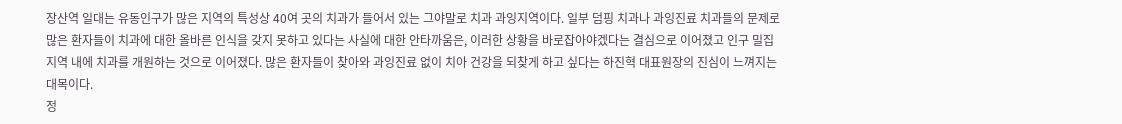장산역 일대는 유동인구가 많은 지역의 특성상 40여 곳의 치과가 들어서 있는 그야말로 치과 과잉지역이다. 일부 덤핑 치과나 과잉진료 치과들의 문제로 많은 환자들이 치과에 대한 올바른 인식을 갖지 못하고 있다는 사실에 대한 안타까움은, 이러한 상황을 바로잡아야겠다는 결심으로 이어졌고 인구 밀집 지역 내에 치과를 개원하는 것으로 이어졌다. 많은 환자들이 찾아와 과잉진료 없이 치아 건강을 되찾게 하고 싶다는 하진혁 대표원장의 진심이 느껴지는 대목이다.
정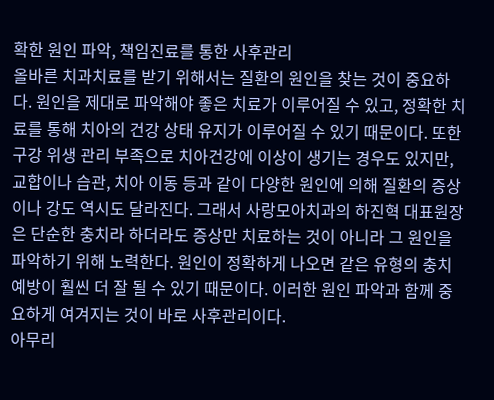확한 원인 파악, 책임진료를 통한 사후관리
올바른 치과치료를 받기 위해서는 질환의 원인을 찾는 것이 중요하다. 원인을 제대로 파악해야 좋은 치료가 이루어질 수 있고, 정확한 치료를 통해 치아의 건강 상태 유지가 이루어질 수 있기 때문이다. 또한 구강 위생 관리 부족으로 치아건강에 이상이 생기는 경우도 있지만, 교합이나 습관, 치아 이동 등과 같이 다양한 원인에 의해 질환의 증상이나 강도 역시도 달라진다. 그래서 사랑모아치과의 하진혁 대표원장은 단순한 충치라 하더라도 증상만 치료하는 것이 아니라 그 원인을 파악하기 위해 노력한다. 원인이 정확하게 나오면 같은 유형의 충치 예방이 훨씬 더 잘 될 수 있기 때문이다. 이러한 원인 파악과 함께 중요하게 여겨지는 것이 바로 사후관리이다.
아무리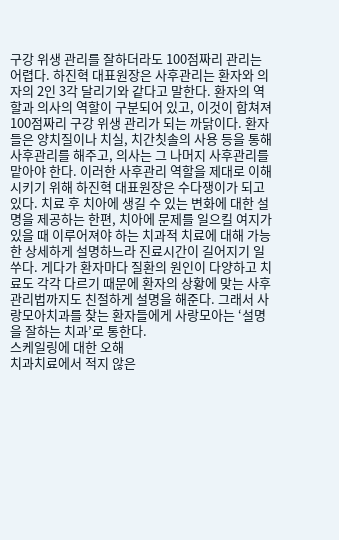구강 위생 관리를 잘하더라도 100점짜리 관리는 어렵다. 하진혁 대표원장은 사후관리는 환자와 의자의 2인 3각 달리기와 같다고 말한다. 환자의 역할과 의사의 역할이 구분되어 있고, 이것이 합쳐져 100점짜리 구강 위생 관리가 되는 까닭이다. 환자들은 양치질이나 치실, 치간칫솔의 사용 등을 통해 사후관리를 해주고, 의사는 그 나머지 사후관리를 맡아야 한다. 이러한 사후관리 역할을 제대로 이해시키기 위해 하진혁 대표원장은 수다쟁이가 되고 있다. 치료 후 치아에 생길 수 있는 변화에 대한 설명을 제공하는 한편, 치아에 문제를 일으킬 여지가 있을 때 이루어져야 하는 치과적 치료에 대해 가능한 상세하게 설명하느라 진료시간이 길어지기 일쑤다. 게다가 환자마다 질환의 원인이 다양하고 치료도 각각 다르기 때문에 환자의 상황에 맞는 사후관리법까지도 친절하게 설명을 해준다. 그래서 사랑모아치과를 찾는 환자들에게 사랑모아는 ‘설명을 잘하는 치과’로 통한다.
스케일링에 대한 오해
치과치료에서 적지 않은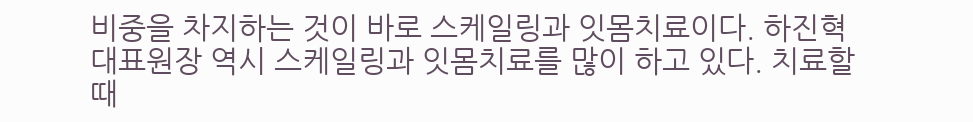비중을 차지하는 것이 바로 스케일링과 잇몸치료이다. 하진혁 대표원장 역시 스케일링과 잇몸치료를 많이 하고 있다. 치료할 때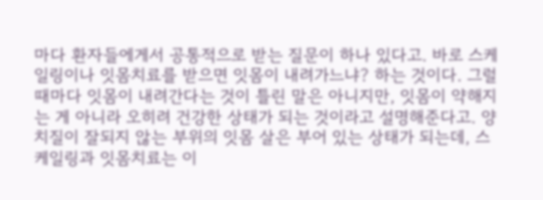마다 환자들에게서 공통적으로 받는 질문이 하나 있다고. 바로 스케일링이나 잇몸치료를 받으면 잇몸이 내려가느냐? 하는 것이다. 그럴 때마다 잇몸이 내려간다는 것이 틀린 말은 아니지만, 잇몸이 약해지는 게 아니라 오히려 건강한 상태가 되는 것이라고 설명해준다고. 양치질이 잘되지 않는 부위의 잇몸 살은 부어 있는 상태가 되는데, 스케일링과 잇몸치료는 이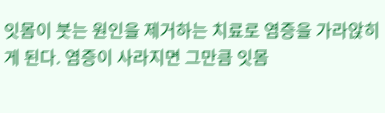잇몸이 붓는 원인을 제거하는 치료로 염증을 가라앉히게 된다. 염증이 사라지면 그만큼 잇몸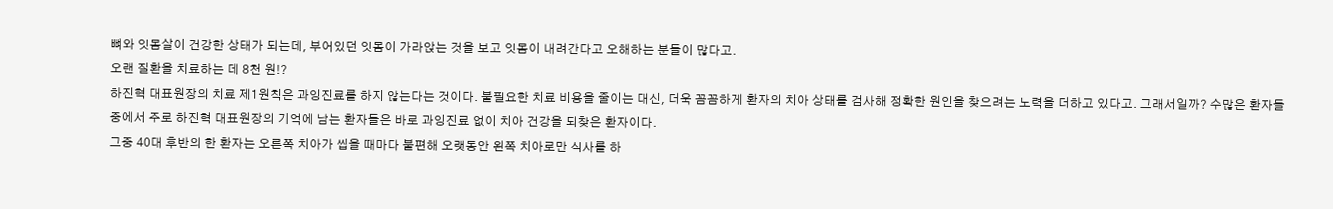뼈와 잇몸살이 건강한 상태가 되는데, 부어있던 잇몸이 가라앉는 것을 보고 잇몸이 내려간다고 오해하는 분들이 많다고.
오랜 질환을 치료하는 데 8천 원!?
하진혁 대표원장의 치료 제1원칙은 과잉진료를 하지 않는다는 것이다. 불필요한 치료 비용을 줄이는 대신, 더욱 꼼꼼하게 환자의 치아 상태를 검사해 정확한 원인을 찾으려는 노력을 더하고 있다고. 그래서일까? 수많은 환자들 중에서 주로 하진혁 대표원장의 기억에 남는 환자들은 바로 과잉진료 없이 치아 건강을 되찾은 환자이다.
그중 40대 후반의 한 환자는 오른쪽 치아가 씹을 때마다 불편해 오랫동안 왼쪽 치아로만 식사를 하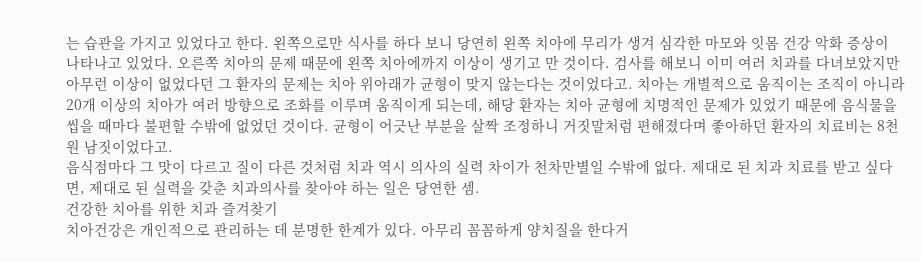는 습관을 가지고 있었다고 한다. 왼쪽으로만 식사를 하다 보니 당연히 왼쪽 치아에 무리가 생겨 심각한 마모와 잇몸 건강 악화 증상이 나타나고 있었다. 오른쪽 치아의 문제 때문에 왼쪽 치아에까지 이상이 생기고 만 것이다. 검사를 해보니 이미 여러 치과를 다녀보았지만 아무런 이상이 없었다던 그 환자의 문제는 치아 위아래가 균형이 맞지 않는다는 것이었다고. 치아는 개별적으로 움직이는 조직이 아니라 20개 이상의 치아가 여러 방향으로 조화를 이루며 움직이게 되는데, 해당 환자는 치아 균형에 치명적인 문제가 있었기 때문에 음식물을 씹을 때마다 불편할 수밖에 없었던 것이다. 균형이 어긋난 부분을 살짝 조정하니 거짓말처럼 편해졌다며 좋아하던 환자의 치료비는 8천원 남짓이었다고.
음식점마다 그 맛이 다르고 질이 다른 것처럼 치과 역시 의사의 실력 차이가 천차만별일 수밖에 없다. 제대로 된 치과 치료를 받고 싶다면, 제대로 된 실력을 갖춘 치과의사를 찾아야 하는 일은 당연한 셈.
건강한 치아를 위한 치과 즐겨찾기
치아건강은 개인적으로 관리하는 데 분명한 한계가 있다. 아무리 꼼꼼하게 양치질을 한다거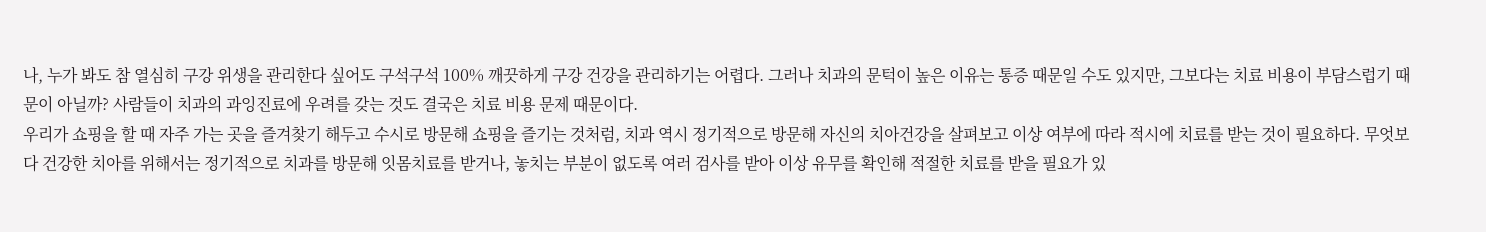나, 누가 봐도 참 열심히 구강 위생을 관리한다 싶어도 구석구석 100% 깨끗하게 구강 건강을 관리하기는 어렵다. 그러나 치과의 문턱이 높은 이유는 통증 때문일 수도 있지만, 그보다는 치료 비용이 부담스럽기 때문이 아닐까? 사람들이 치과의 과잉진료에 우려를 갖는 것도 결국은 치료 비용 문제 때문이다.
우리가 쇼핑을 할 때 자주 가는 곳을 즐겨찾기 해두고 수시로 방문해 쇼핑을 즐기는 것처럼, 치과 역시 정기적으로 방문해 자신의 치아건강을 살펴보고 이상 여부에 따라 적시에 치료를 받는 것이 필요하다. 무엇보다 건강한 치아를 위해서는 정기적으로 치과를 방문해 잇몸치료를 받거나, 놓치는 부분이 없도록 여러 검사를 받아 이상 유무를 확인해 적절한 치료를 받을 필요가 있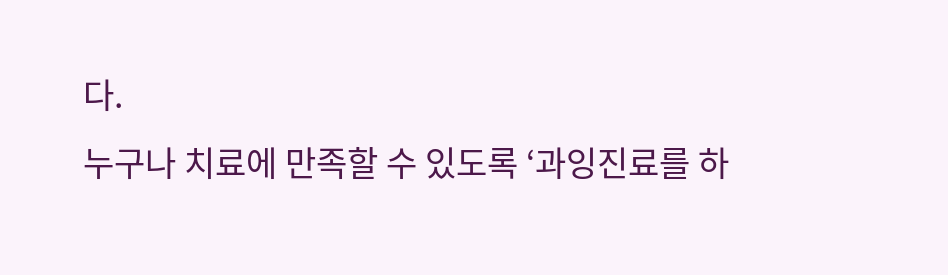다.
누구나 치료에 만족할 수 있도록 ‘과잉진료를 하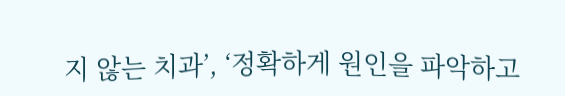지 않는 치과’, ‘정확하게 원인을 파악하고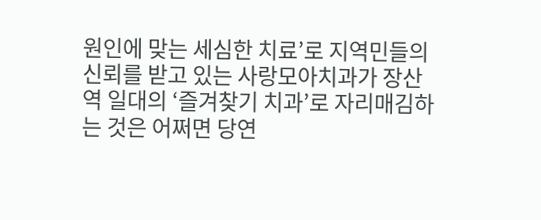원인에 맞는 세심한 치료’로 지역민들의 신뢰를 받고 있는 사랑모아치과가 장산역 일대의 ‘즐겨찾기 치과’로 자리매김하는 것은 어쩌면 당연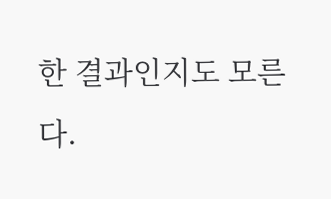한 결과인지도 모른다.